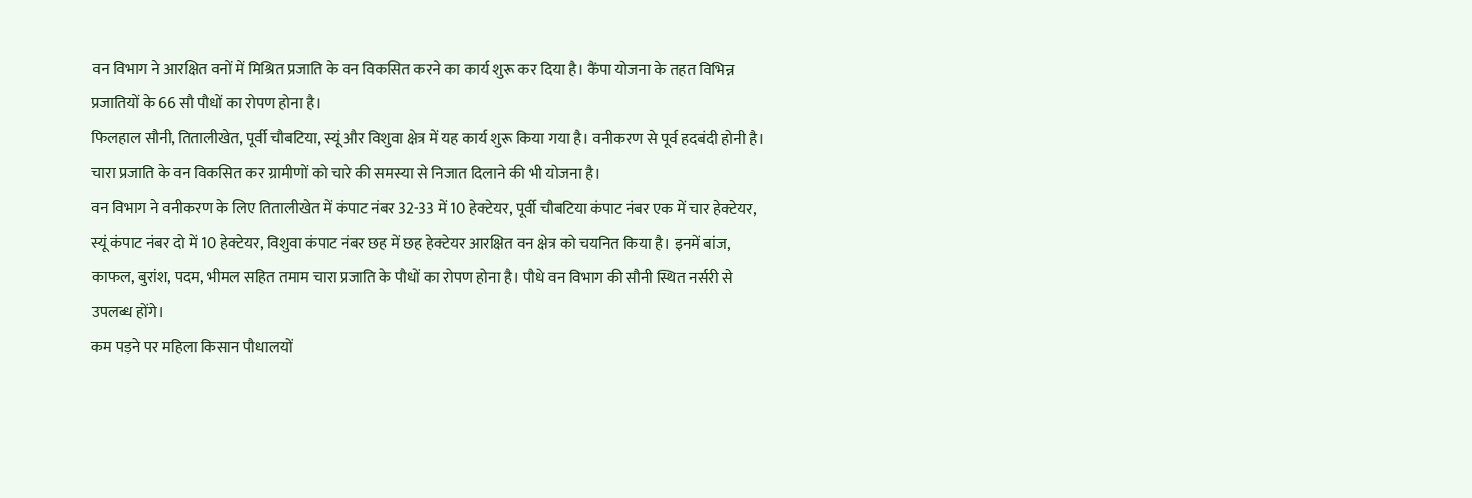वन विभाग ने आरक्षित वनों में मिश्रित प्रजाति के वन विकसित करने का कार्य शुरू कर दिया है। कैंपा योजना के तहत विभिन्न प्रजातियों के 66 सौ पौधों का रोपण होना है।
फिलहाल सौनी, तितालीखेत, पूर्वी चौबटिया, स्यूं और विशुवा क्षेत्र में यह कार्य शुरू किया गया है। वनीकरण से पूर्व हदबंदी होनी है। चारा प्रजाति के वन विकसित कर ग्रामीणों को चारे की समस्या से निजात दिलाने की भी योजना है।
वन विभाग ने वनीकरण के लिए तितालीखेत में कंपाट नंबर 32-33 में 10 हेक्टेयर, पूर्वी चौबटिया कंपाट नंबर एक में चार हेक्टेयर, स्यूं कंपाट नंबर दो में 10 हेक्टेयर, विशुवा कंपाट नंबर छह में छह हेक्टेयर आरक्षित वन क्षेत्र को चयनित किया है। इनमें बांज, काफल, बुरांश, पदम, भीमल सहित तमाम चारा प्रजाति के पौधों का रोपण होना है। पौधे वन विभाग की सौनी स्थित नर्सरी से उपलब्ध होंगे।
कम पड़ने पर महिला किसान पौधालयों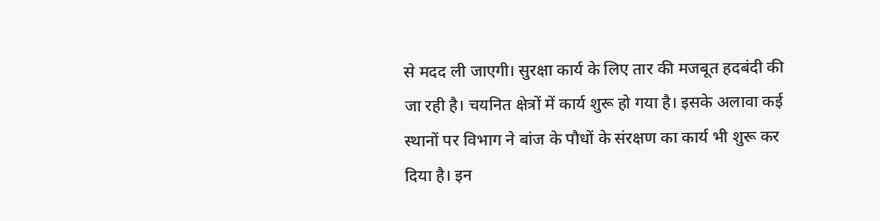से मदद ली जाएगी। सुरक्षा कार्य के लिए तार की मजबूत हदबंदी की जा रही है। चयनित क्षेत्रों में कार्य शुरू हो गया है। इसके अलावा कई स्थानों पर विभाग ने बांज के पौधों के संरक्षण का कार्य भी शुरू कर दिया है। इन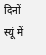दिनों स्यूं में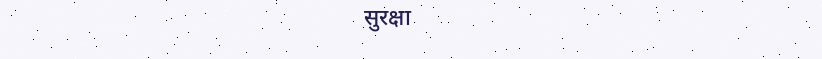सुरक्षा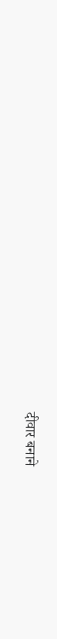दीवार बनाने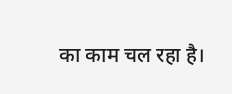का काम चल रहा है।